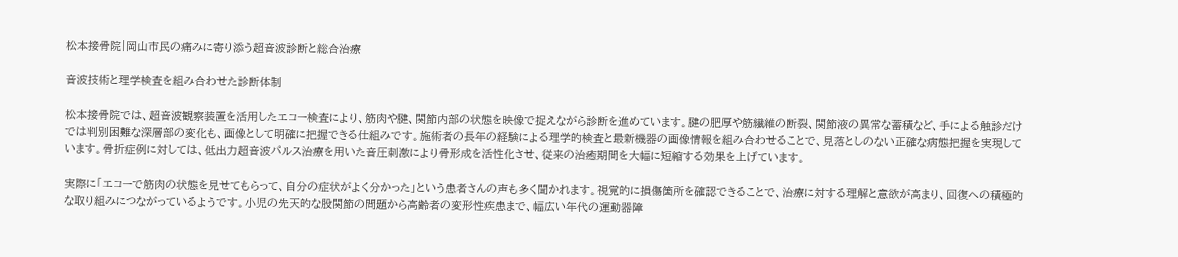松本接骨院|岡山市民の痛みに寄り添う超音波診断と総合治療

音波技術と理学検査を組み合わせた診断体制

松本接骨院では、超音波観察装置を活用したエコー検査により、筋肉や腱、関節内部の状態を映像で捉えながら診断を進めています。腱の肥厚や筋繊維の断裂、関節液の異常な蓄積など、手による触診だけでは判別困難な深層部の変化も、画像として明確に把握できる仕組みです。施術者の長年の経験による理学的検査と最新機器の画像情報を組み合わせることで、見落としのない正確な病態把握を実現しています。骨折症例に対しては、低出力超音波パルス治療を用いた音圧刺激により骨形成を活性化させ、従来の治癒期間を大幅に短縮する効果を上げています。

実際に「エコーで筋肉の状態を見せてもらって、自分の症状がよく分かった」という患者さんの声も多く聞かれます。視覚的に損傷箇所を確認できることで、治療に対する理解と意欲が高まり、回復への積極的な取り組みにつながっているようです。小児の先天的な股関節の問題から高齢者の変形性疾患まで、幅広い年代の運動器障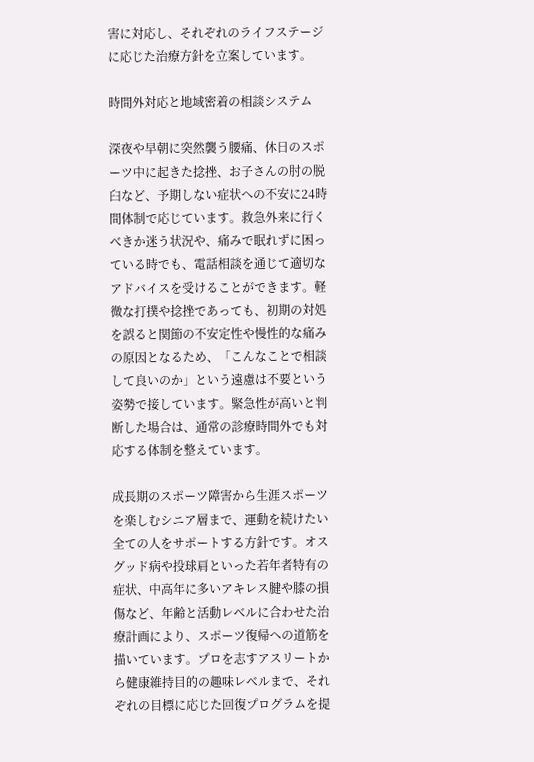害に対応し、それぞれのライフステージに応じた治療方針を立案しています。

時間外対応と地域密着の相談システム

深夜や早朝に突然襲う腰痛、休日のスポーツ中に起きた捻挫、お子さんの肘の脱臼など、予期しない症状への不安に24時間体制で応じています。救急外来に行くべきか迷う状況や、痛みで眠れずに困っている時でも、電話相談を通じて適切なアドバイスを受けることができます。軽微な打撲や捻挫であっても、初期の対処を誤ると関節の不安定性や慢性的な痛みの原因となるため、「こんなことで相談して良いのか」という遠慮は不要という姿勢で接しています。緊急性が高いと判断した場合は、通常の診療時間外でも対応する体制を整えています。

成長期のスポーツ障害から生涯スポーツを楽しむシニア層まで、運動を続けたい全ての人をサポートする方針です。オスグッド病や投球肩といった若年者特有の症状、中高年に多いアキレス腱や膝の損傷など、年齢と活動レベルに合わせた治療計画により、スポーツ復帰への道筋を描いています。プロを志すアスリートから健康維持目的の趣味レベルまで、それぞれの目標に応じた回復プログラムを提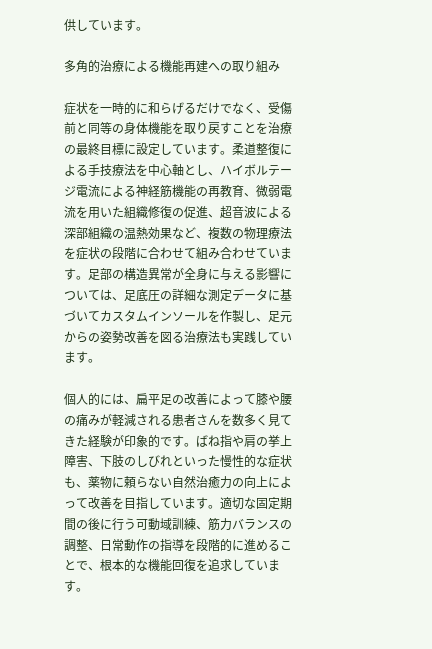供しています。

多角的治療による機能再建への取り組み

症状を一時的に和らげるだけでなく、受傷前と同等の身体機能を取り戻すことを治療の最終目標に設定しています。柔道整復による手技療法を中心軸とし、ハイボルテージ電流による神経筋機能の再教育、微弱電流を用いた組織修復の促進、超音波による深部組織の温熱効果など、複数の物理療法を症状の段階に合わせて組み合わせています。足部の構造異常が全身に与える影響については、足底圧の詳細な測定データに基づいてカスタムインソールを作製し、足元からの姿勢改善を図る治療法も実践しています。

個人的には、扁平足の改善によって膝や腰の痛みが軽減される患者さんを数多く見てきた経験が印象的です。ばね指や肩の挙上障害、下肢のしびれといった慢性的な症状も、薬物に頼らない自然治癒力の向上によって改善を目指しています。適切な固定期間の後に行う可動域訓練、筋力バランスの調整、日常動作の指導を段階的に進めることで、根本的な機能回復を追求しています。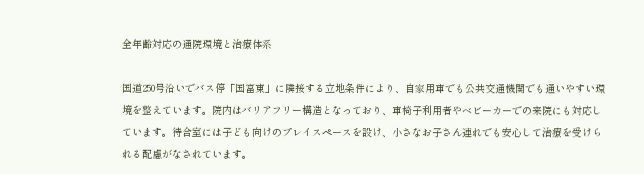全年齢対応の通院環境と治療体系

国道250号沿いでバス停「国富東」に隣接する立地条件により、自家用車でも公共交通機関でも通いやすい環境を整えています。院内はバリアフリー構造となっており、車椅子利用者やベビーカーでの来院にも対応しています。待合室には子ども向けのプレイスペースを設け、小さなお子さん連れでも安心して治療を受けられる配慮がなされています。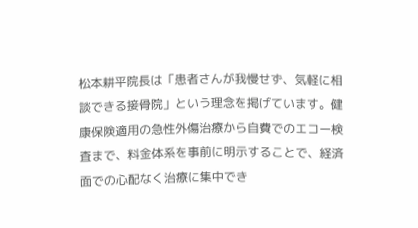松本耕平院長は「患者さんが我慢せず、気軽に相談できる接骨院」という理念を掲げています。健康保険適用の急性外傷治療から自費でのエコー検査まで、料金体系を事前に明示することで、経済面での心配なく治療に集中でき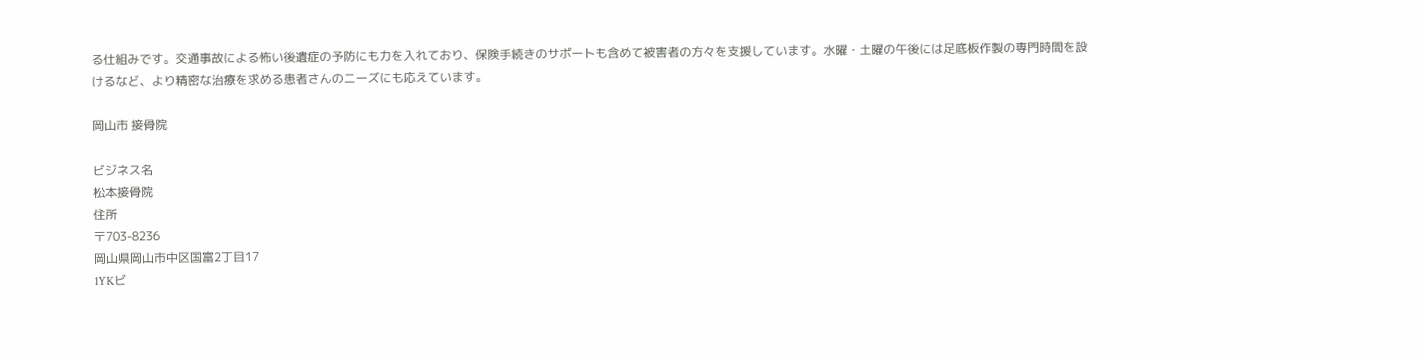る仕組みです。交通事故による怖い後遺症の予防にも力を入れており、保険手続きのサポートも含めて被害者の方々を支援しています。水曜・土曜の午後には足底板作製の専門時間を設けるなど、より精密な治療を求める患者さんのニーズにも応えています。

岡山市 接骨院

ビジネス名
松本接骨院
住所
〒703-8236
岡山県岡山市中区国富2丁目17
1YKビ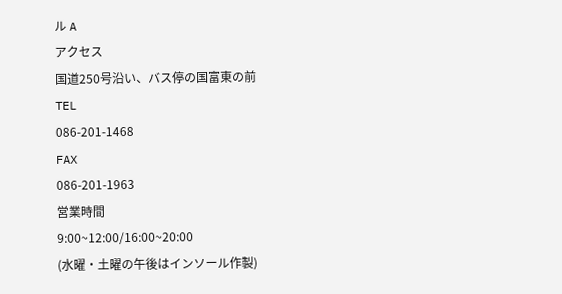ル A
アクセス
国道250号沿い、バス停の国富東の前
TEL
086-201-1468
FAX
086-201-1963
営業時間
9:00~12:00/16:00~20:00
(水曜・土曜の午後はインソール作製)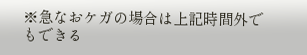※急なおケガの場合は上記時間外でもできる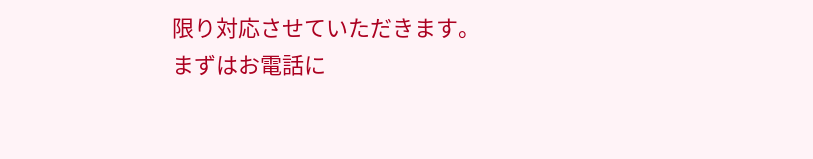限り対応させていただきます。
まずはお電話に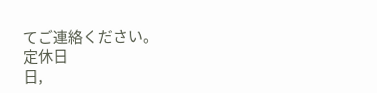てご連絡ください。
定休日
日,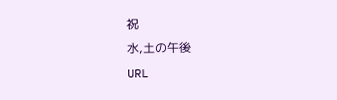祝
水,土の午後
URL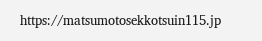https://matsumotosekkotsuin115.jp